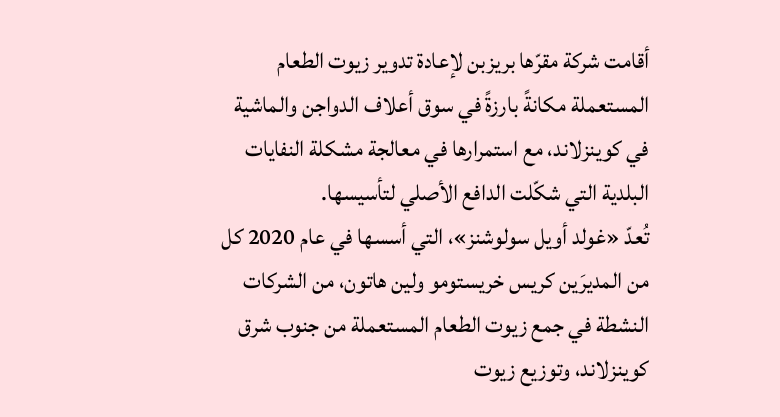أقامت شركة مقرّها بريزبن لإعادة تدوير زيوت الطعام المستعملة مكانةً بارزةً في سوق أعلاف الدواجن والماشية في كوينزلاند، مع استمرارها في معالجة مشكلة النفايات البلدية التي شكّلت الدافع الأصلي لتأسيسها.
تُعدّ «غولد أويل سولوشنز»، التي أسسها في عام 2020 كل من المديرَين كريس خريستومو ولين هاتون، من الشركات النشطة في جمع زيوت الطعام المستعملة من جنوب شرق كوينزلاند، وتوزيع زيوت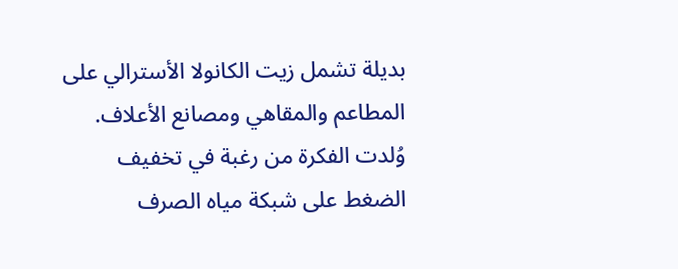بديلة تشمل زيت الكانولا الأسترالي على المطاعم والمقاهي ومصانع الأعلاف.
وُلدت الفكرة من رغبة في تخفيف الضغط على شبكة مياه الصرف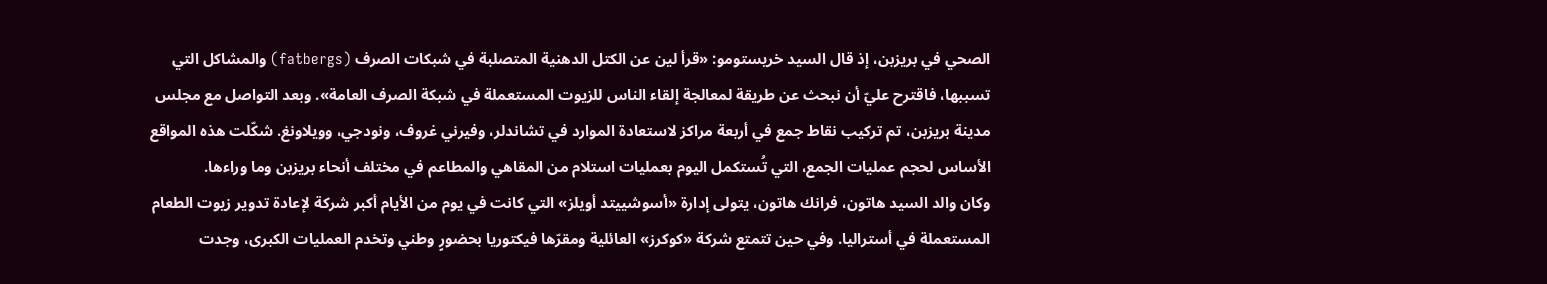الصحي في بريزبن، إذ قال السيد خريستومو: «قرأ لين عن الكتل الدهنية المتصلبة في شبكات الصرف (fatbergs) والمشاكل التي تسببها، فاقترح عليّ أن نبحث عن طريقة لمعالجة إلقاء الناس للزيوت المستعملة في شبكة الصرف العامة». وبعد التواصل مع مجلس مدينة بريزبن، تم تركيب نقاط جمع في أربعة مراكز لاستعادة الموارد في تشاندلر، وفيرني غروف، ونودجي، وويلاونغ. شكّلت هذه المواقع الأساس لحجم عمليات الجمع، التي تُستكمل اليوم بعمليات استلام من المقاهي والمطاعم في مختلف أنحاء بريزبن وما وراءها.
وكان والد السيد هاتون، فرانك هاتون، يتولى إدارة «أسوشييتد أويلز» التي كانت في يوم من الأيام أكبر شركة لإعادة تدوير زيوت الطعام المستعملة في أستراليا. وفي حين تتمتع شركة «كوكرز» العائلية ومقرّها فيكتوريا بحضورٍ وطني وتخدم العمليات الكبرى، وجدت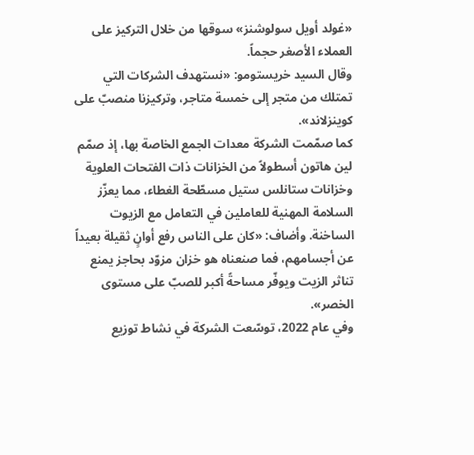«غولد أويل سولوشنز» سوقها من خلال التركيز على العملاء الأصغر حجماً.
وقال السيد خريستومو: «نستهدف الشركات التي تمتلك من متجر إلى خمسة متاجر، وتركيزنا منصبّ على كوينزلاند».
كما صمّمت الشركة معدات الجمع الخاصة بها، إذ صمّم لين هاتون أسطولاً من الخزانات ذات الفتحات العلوية وخزانات ستانلس ستيل مسطّحة الغطاء، مما يعزّز السلامة المهنية للعاملين في التعامل مع الزيوت الساخنة. وأضاف: «كان على الناس رفع أوانٍ ثقيلة بعيداً عن أجسامهم، فما صنعناه هو خزان مزوّد بحاجز يمنع تناثر الزيت ويوفّر مساحةً أكبر للصبّ على مستوى الخصر».
وفي عام 2022، توسّعت الشركة في نشاط توزيع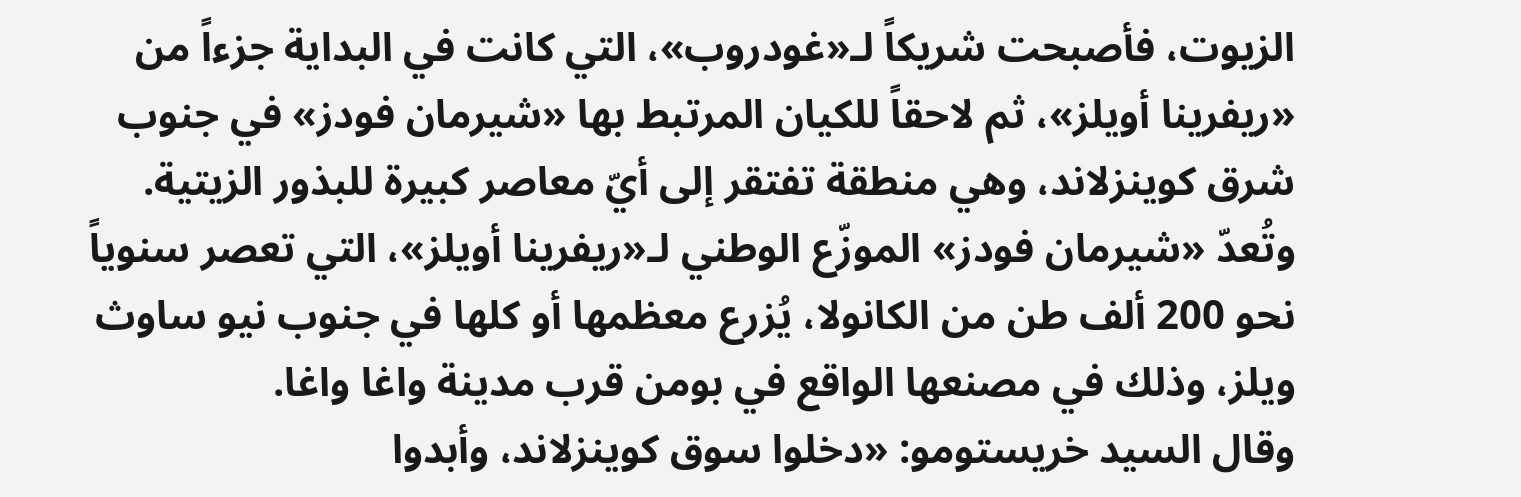الزيوت، فأصبحت شريكاً لـ«غودروب»، التي كانت في البداية جزءاً من «ريفرينا أويلز»، ثم لاحقاً للكيان المرتبط بها «شيرمان فودز» في جنوب شرق كوينزلاند، وهي منطقة تفتقر إلى أيّ معاصر كبيرة للبذور الزيتية. وتُعدّ «شيرمان فودز» الموزّع الوطني لـ«ريفرينا أويلز»، التي تعصر سنوياً نحو 200 ألف طن من الكانولا، يُزرع معظمها أو كلها في جنوب نيو ساوث ويلز، وذلك في مصنعها الواقع في بومن قرب مدينة واغا واغا.
وقال السيد خريستومو: «دخلوا سوق كوينزلاند، وأبدوا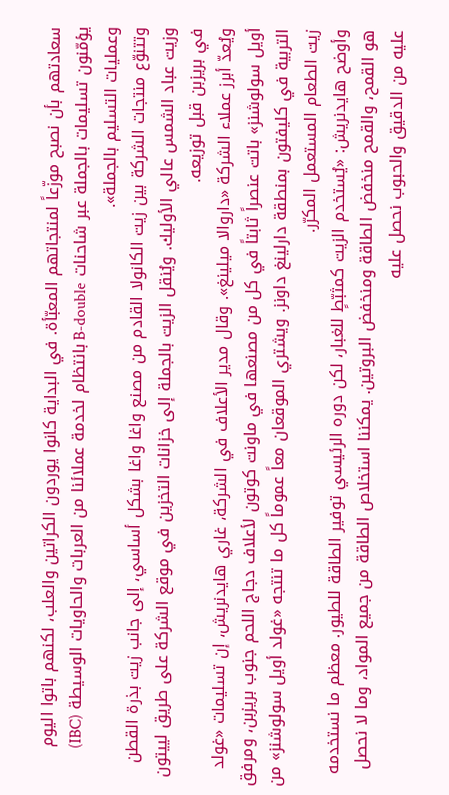سعادتهم بأن نصبح موزّعاً لمنتجاتهم المعبّأة. في البداية كانوا يوردون الكراتين والعلب، لكنهم باتوا اليوم يؤمّنون تسليمات بالجملة عبر شاحنات B-double بانتظام لخدمة عملائنا من العربات والحاويات الوسيطة (IBC) وعمليات التسليم بالجملة».
وتتنوّع منتجات الشركة بين زيت الكانولا القادم من مصنع واغا واغا بشكل أساسي، إلى جانب زيت بذرة القطن وزيت عباد الشمس عالي الأوليك. ويُنقل الزيت بالجملة إلى خزانات التخزين في موقع الشركة على طريق لييتون في بريزبن قبل توزيعه.
ويُعدّ أبرز عملاء الشركة «داروالا ميلينغ». وقال مدير الأعلاف في الشركة، غاري هايدنريش، إن تسليمات «غولد أويل سولوشنز» باتت عنصراً ثابتاً في كل من مصنعها في ماونت كوتون لأعلاف دجاج اللحم جنوب بريزبن، ومرفق التربية في كليفتون بمنطقة دارلينغ داونز. ويشتري الموقعان معاً عموماً كل ما تنتجه «غولد أويل سولوشنز» من زيت الطعام المستعمل المكرّر.
وأوضح هايدنريش: «يُستخدم الزيت كمثبّطٍ للغبار، لكن دوره الرئيسي توفير الطاقة للطيور. معظم ما نستخدمه هو القمح، والقمح منخفض الطاقة ومنخفض البروتين. يمكننا استخلاص الطاقة من جميع المواد، وما لا نحصل عليه من الدقيق والحبوب نحصل عليه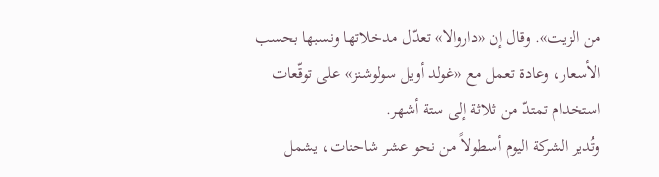من الزيت». وقال إن «داروالا» تعدّل مدخلاتها ونسبها بحسب الأسعار، وعادة تعمل مع «غولد أويل سولوشنز» على توقّعات استخدام تمتدّ من ثلاثة إلى ستة أشهر.
وتُدير الشركة اليوم أسطولاً من نحو عشر شاحنات، يشمل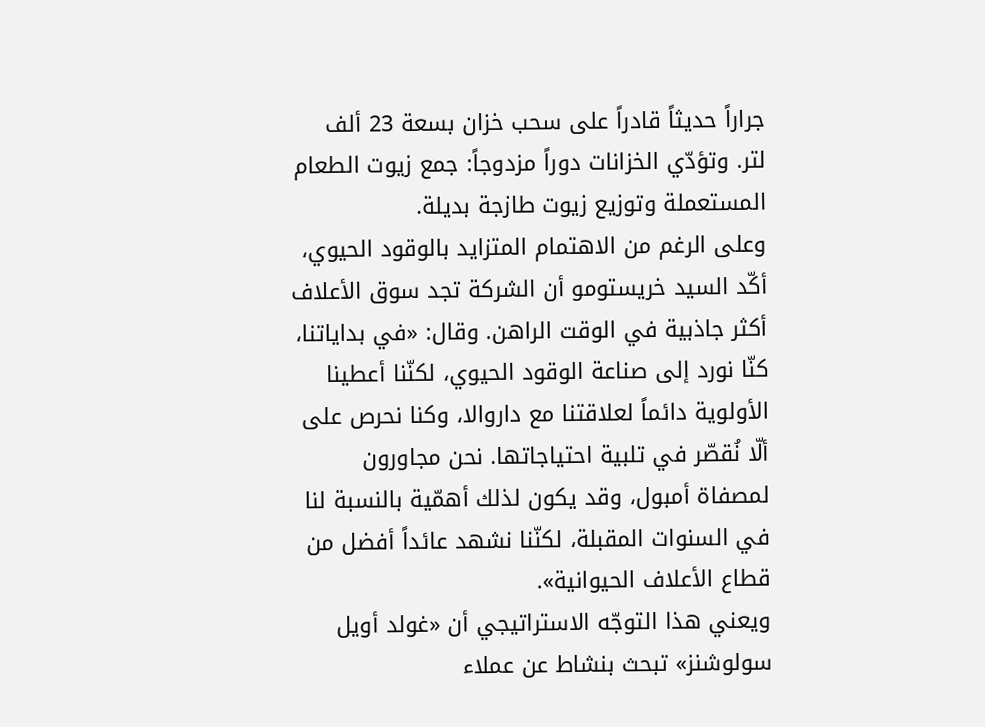جراراً حديثاً قادراً على سحب خزان بسعة 23 ألف لتر. وتؤدّي الخزانات دوراً مزدوجاً: جمع زيوت الطعام المستعملة وتوزيع زيوت طازجة بديلة.
وعلى الرغم من الاهتمام المتزايد بالوقود الحيوي، أكّد السيد خريستومو أن الشركة تجد سوق الأعلاف أكثر جاذبية في الوقت الراهن. وقال: «في بداياتنا، كنّا نورد إلى صناعة الوقود الحيوي، لكنّنا أعطينا الأولوية دائماً لعلاقتنا مع داروالا، وكنا نحرص على ألّا نُقصّر في تلبية احتياجاتها. نحن مجاورون لمصفاة أمبول، وقد يكون لذلك أهمّية بالنسبة لنا في السنوات المقبلة، لكنّنا نشهد عائداً أفضل من قطاع الأعلاف الحيوانية».
ويعني هذا التوجّه الاستراتيجي أن «غولد أويل سولوشنز» تبحث بنشاط عن عملاء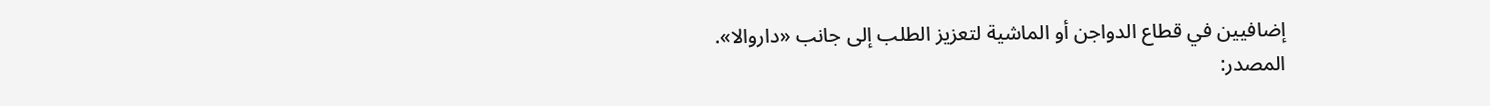إضافيين في قطاع الدواجن أو الماشية لتعزيز الطلب إلى جانب «داروالا».
المصدر: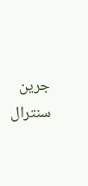جرين سنترال